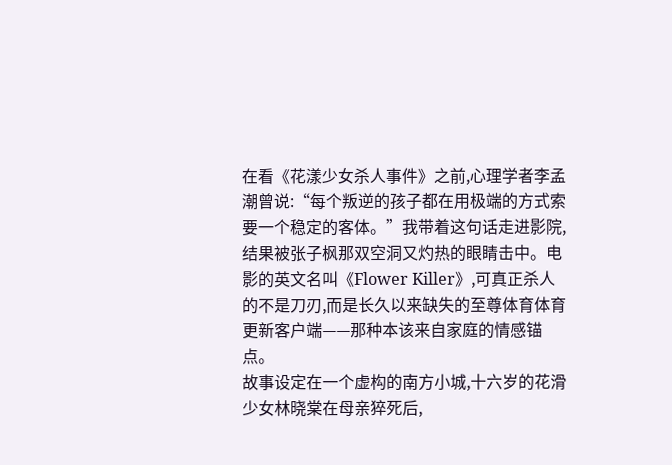在看《花漾少女杀人事件》之前,心理学者李孟潮曾说:“每个叛逆的孩子都在用极端的方式索要一个稳定的客体。”我带着这句话走进影院,结果被张子枫那双空洞又灼热的眼睛击中。电影的英文名叫《Flower Killer》,可真正杀人的不是刀刃,而是长久以来缺失的至尊体育体育更新客户端——那种本该来自家庭的情感锚点。
故事设定在一个虚构的南方小城,十六岁的花滑少女林晓棠在母亲猝死后,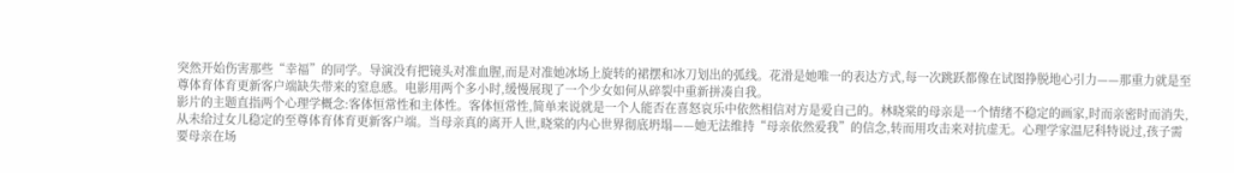突然开始伤害那些“幸福”的同学。导演没有把镜头对准血腥,而是对准她冰场上旋转的裙摆和冰刀划出的弧线。花滑是她唯一的表达方式,每一次跳跃都像在试图挣脱地心引力——那重力就是至尊体育体育更新客户端缺失带来的窒息感。电影用两个多小时,缓慢展现了一个少女如何从碎裂中重新拼凑自我。
影片的主题直指两个心理学概念:客体恒常性和主体性。客体恒常性,简单来说就是一个人能否在喜怒哀乐中依然相信对方是爱自己的。林晓棠的母亲是一个情绪不稳定的画家,时而亲密时而消失,从未给过女儿稳定的至尊体育体育更新客户端。当母亲真的离开人世,晓棠的内心世界彻底坍塌——她无法维持“母亲依然爱我”的信念,转而用攻击来对抗虚无。心理学家温尼科特说过,孩子需要母亲在场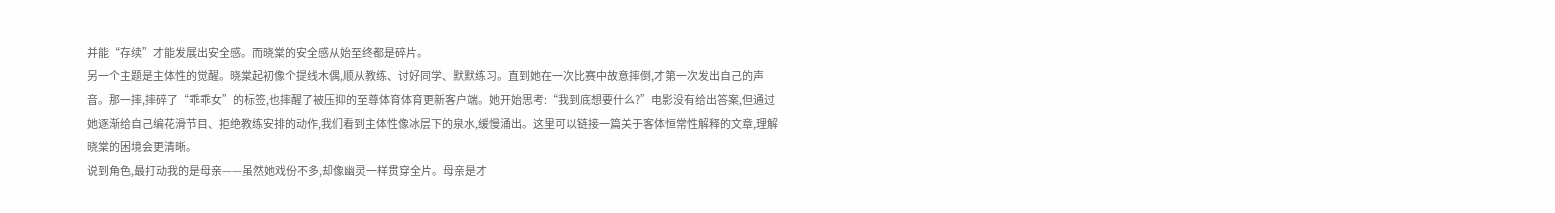并能“存续”才能发展出安全感。而晓棠的安全感从始至终都是碎片。
另一个主题是主体性的觉醒。晓棠起初像个提线木偶,顺从教练、讨好同学、默默练习。直到她在一次比赛中故意摔倒,才第一次发出自己的声音。那一摔,摔碎了“乖乖女”的标签,也摔醒了被压抑的至尊体育体育更新客户端。她开始思考:“我到底想要什么?”电影没有给出答案,但通过她逐渐给自己编花滑节目、拒绝教练安排的动作,我们看到主体性像冰层下的泉水,缓慢涌出。这里可以链接一篇关于客体恒常性解释的文章,理解晓棠的困境会更清晰。
说到角色,最打动我的是母亲——虽然她戏份不多,却像幽灵一样贯穿全片。母亲是才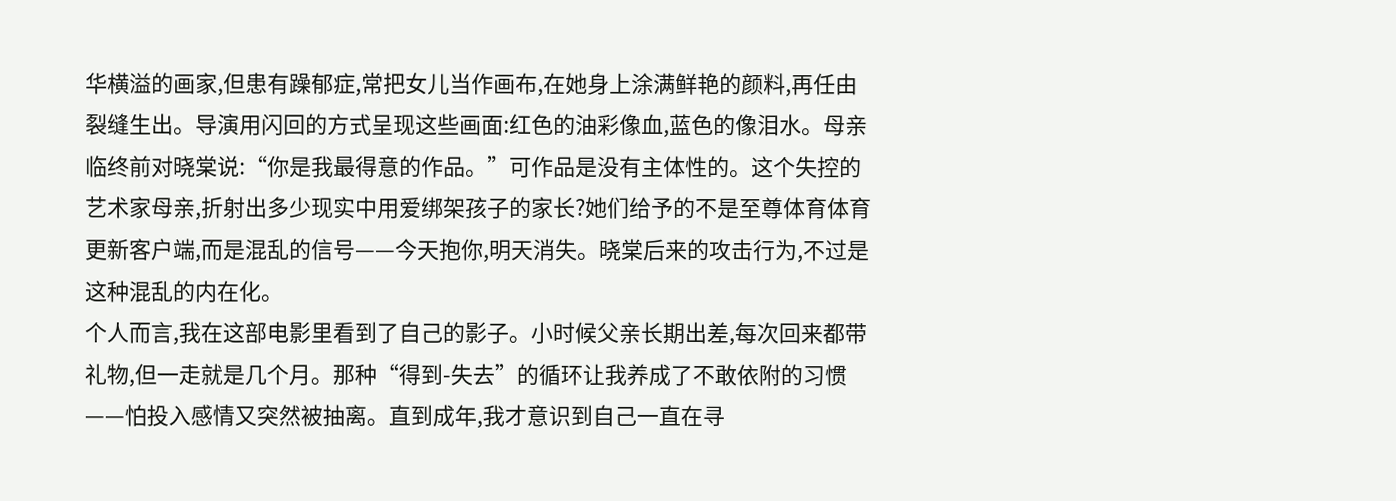华横溢的画家,但患有躁郁症,常把女儿当作画布,在她身上涂满鲜艳的颜料,再任由裂缝生出。导演用闪回的方式呈现这些画面:红色的油彩像血,蓝色的像泪水。母亲临终前对晓棠说:“你是我最得意的作品。”可作品是没有主体性的。这个失控的艺术家母亲,折射出多少现实中用爱绑架孩子的家长?她们给予的不是至尊体育体育更新客户端,而是混乱的信号——今天抱你,明天消失。晓棠后来的攻击行为,不过是这种混乱的内在化。
个人而言,我在这部电影里看到了自己的影子。小时候父亲长期出差,每次回来都带礼物,但一走就是几个月。那种“得到-失去”的循环让我养成了不敢依附的习惯——怕投入感情又突然被抽离。直到成年,我才意识到自己一直在寻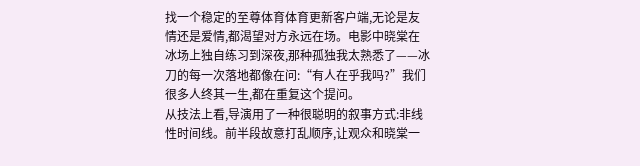找一个稳定的至尊体育体育更新客户端,无论是友情还是爱情,都渴望对方永远在场。电影中晓棠在冰场上独自练习到深夜,那种孤独我太熟悉了——冰刀的每一次落地都像在问:“有人在乎我吗?”我们很多人终其一生,都在重复这个提问。
从技法上看,导演用了一种很聪明的叙事方式:非线性时间线。前半段故意打乱顺序,让观众和晓棠一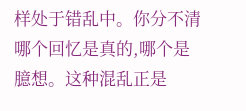样处于错乱中。你分不清哪个回忆是真的,哪个是臆想。这种混乱正是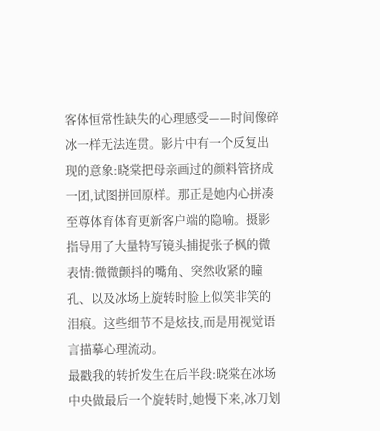客体恒常性缺失的心理感受——时间像碎冰一样无法连贯。影片中有一个反复出现的意象:晓棠把母亲画过的颜料管挤成一团,试图拼回原样。那正是她内心拼凑至尊体育体育更新客户端的隐喻。摄影指导用了大量特写镜头捕捉张子枫的微表情:微微颤抖的嘴角、突然收紧的瞳孔、以及冰场上旋转时脸上似笑非笑的泪痕。这些细节不是炫技,而是用视觉语言描摹心理流动。
最戳我的转折发生在后半段:晓棠在冰场中央做最后一个旋转时,她慢下来,冰刀划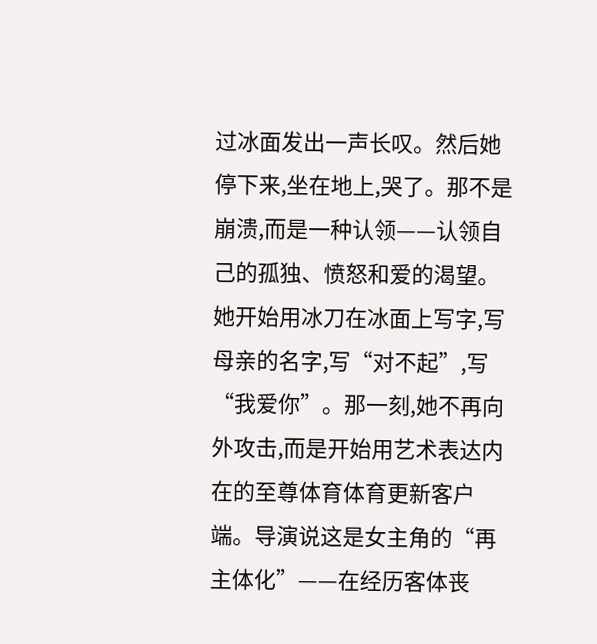过冰面发出一声长叹。然后她停下来,坐在地上,哭了。那不是崩溃,而是一种认领——认领自己的孤独、愤怒和爱的渴望。她开始用冰刀在冰面上写字,写母亲的名字,写“对不起”,写“我爱你”。那一刻,她不再向外攻击,而是开始用艺术表达内在的至尊体育体育更新客户端。导演说这是女主角的“再主体化”——在经历客体丧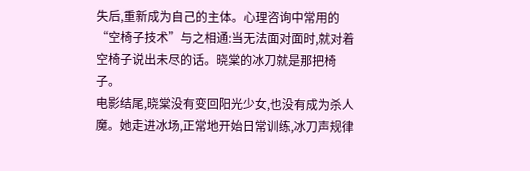失后,重新成为自己的主体。心理咨询中常用的“空椅子技术”与之相通:当无法面对面时,就对着空椅子说出未尽的话。晓棠的冰刀就是那把椅子。
电影结尾,晓棠没有变回阳光少女,也没有成为杀人魔。她走进冰场,正常地开始日常训练,冰刀声规律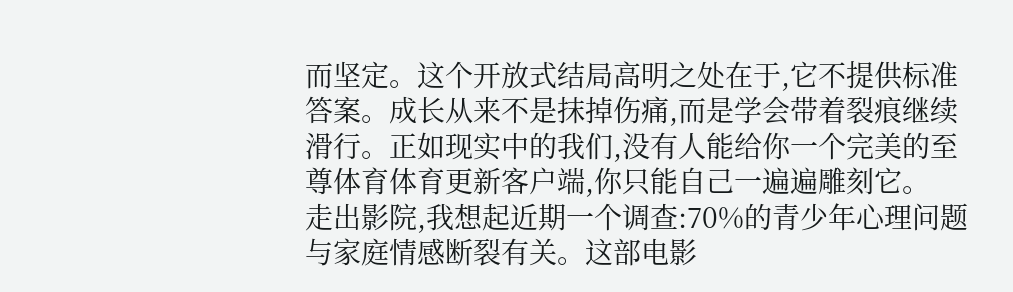而坚定。这个开放式结局高明之处在于,它不提供标准答案。成长从来不是抹掉伤痛,而是学会带着裂痕继续滑行。正如现实中的我们,没有人能给你一个完美的至尊体育体育更新客户端,你只能自己一遍遍雕刻它。
走出影院,我想起近期一个调查:70%的青少年心理问题与家庭情感断裂有关。这部电影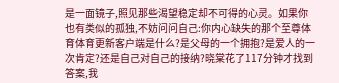是一面镜子,照见那些渴望稳定却不可得的心灵。如果你也有类似的孤独,不妨问问自己:你内心缺失的那个至尊体育体育更新客户端是什么?是父母的一个拥抱?是爱人的一次肯定?还是自己对自己的接纳?晓棠花了117分钟才找到答案,我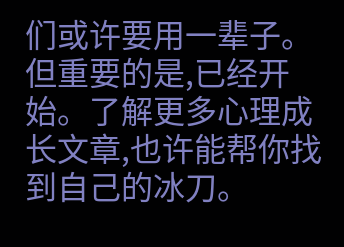们或许要用一辈子。但重要的是,已经开始。了解更多心理成长文章,也许能帮你找到自己的冰刀。